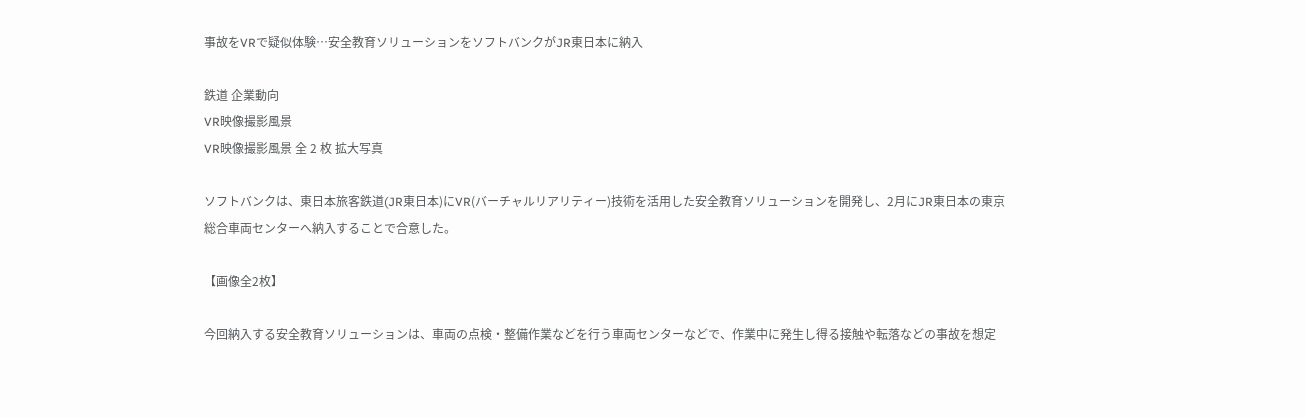事故をVRで疑似体験…安全教育ソリューションをソフトバンクがJR東日本に納入

鉄道 企業動向
VR映像撮影風景
VR映像撮影風景 全 2 枚 拡大写真

ソフトバンクは、東日本旅客鉄道(JR東日本)にVR(バーチャルリアリティー)技術を活用した安全教育ソリューションを開発し、2月にJR東日本の東京総合車両センターへ納入することで合意した。

【画像全2枚】

今回納入する安全教育ソリューションは、車両の点検・整備作業などを行う車両センターなどで、作業中に発生し得る接触や転落などの事故を想定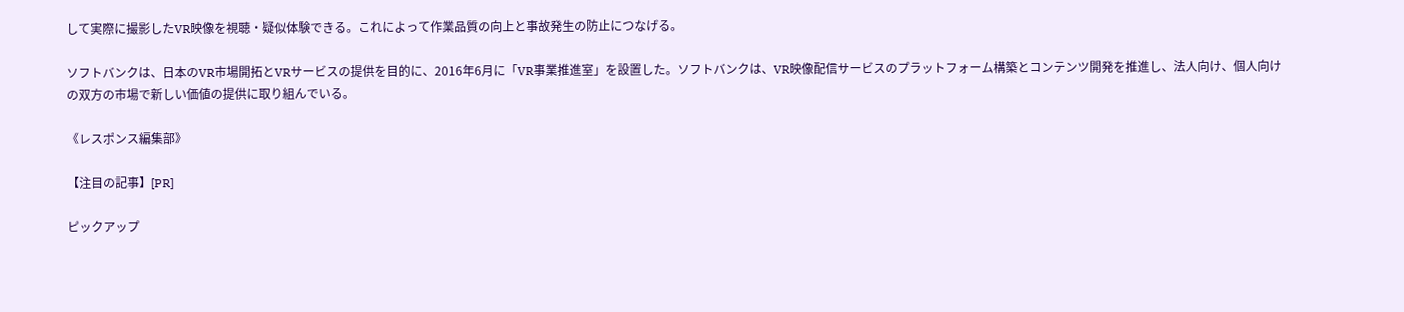して実際に撮影したVR映像を視聴・疑似体験できる。これによって作業品質の向上と事故発生の防止につなげる。

ソフトバンクは、日本のVR市場開拓とVRサービスの提供を目的に、2016年6月に「VR事業推進室」を設置した。ソフトバンクは、VR映像配信サービスのプラットフォーム構築とコンテンツ開発を推進し、法人向け、個人向けの双方の市場で新しい価値の提供に取り組んでいる。

《レスポンス編集部》

【注目の記事】[PR]

ピックアップ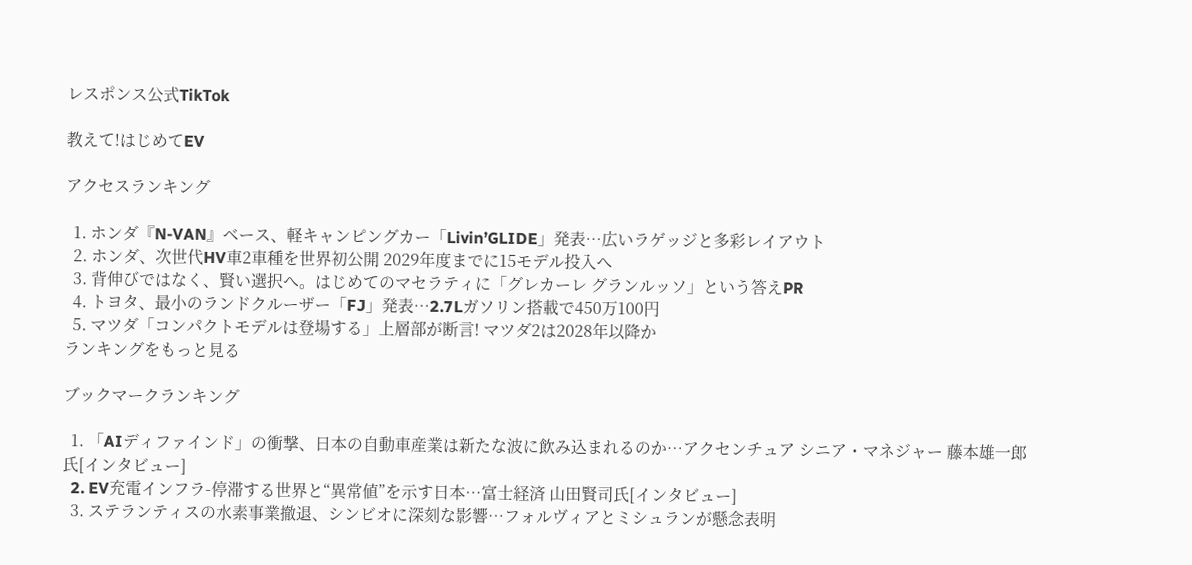レスポンス公式TikTok

教えて!はじめてEV

アクセスランキング

  1. ホンダ『N-VAN』ベース、軽キャンピングカー「Livin’GLIDE」発表…広いラゲッジと多彩レイアウト
  2. ホンダ、次世代HV車2車種を世界初公開 2029年度までに15モデル投入へ
  3. 背伸びではなく、賢い選択へ。はじめてのマセラティに「グレカーレ グランルッソ」という答えPR
  4. トヨタ、最小のランドクルーザー「FJ」発表…2.7Lガソリン搭載で450万100円
  5. マツダ「コンパクトモデルは登場する」上層部が断言! マツダ2は2028年以降か
ランキングをもっと見る

ブックマークランキング

  1. 「AIディファインド」の衝撃、日本の自動車産業は新たな波に飲み込まれるのか…アクセンチュア シニア・マネジャー 藤本雄一郎氏[インタビュー]
  2. EV充電インフラ-停滞する世界と“異常値”を示す日本…富士経済 山田賢司氏[インタビュー]
  3. ステランティスの水素事業撤退、シンビオに深刻な影響…フォルヴィアとミシュランが懸念表明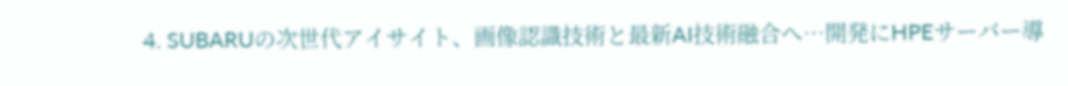4. SUBARUの次世代アイサイト、画像認識技術と最新AI技術融合へ…開発にHPEサーバー導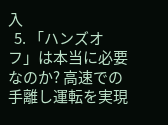入
  5. 「ハンズオフ」は本当に必要なのか? 高速での手離し運転を実現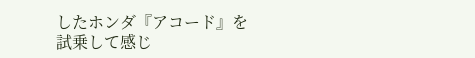したホンダ『アコード』を試乗して感じ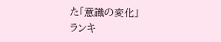た「意識の変化」
ランキ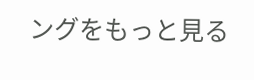ングをもっと見る